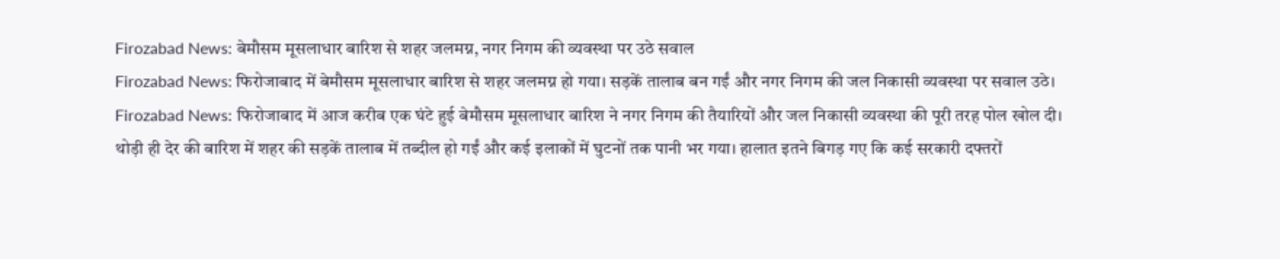Firozabad News: बेमौसम मूसलाधार बारिश से शहर जलमग्न, नगर निगम की व्यवस्था पर उठे सवाल
Firozabad News: फिरोजाबाद में बेमौसम मूसलाधार बारिश से शहर जलमग्न हो गया। सड़कें तालाब बन गईं और नगर निगम की जल निकासी व्यवस्था पर सवाल उठे।
Firozabad News: फिरोजाबाद में आज करीब एक घंटे हुई बेमौसम मूसलाधार बारिश ने नगर निगम की तैयारियों और जल निकासी व्यवस्था की पूरी तरह पोल खोल दी। थोड़ी ही देर की बारिश में शहर की सड़कें तालाब में तब्दील हो गईं और कई इलाकों में घुटनों तक पानी भर गया। हालात इतने बिगड़ गए कि कई सरकारी दफ्तरों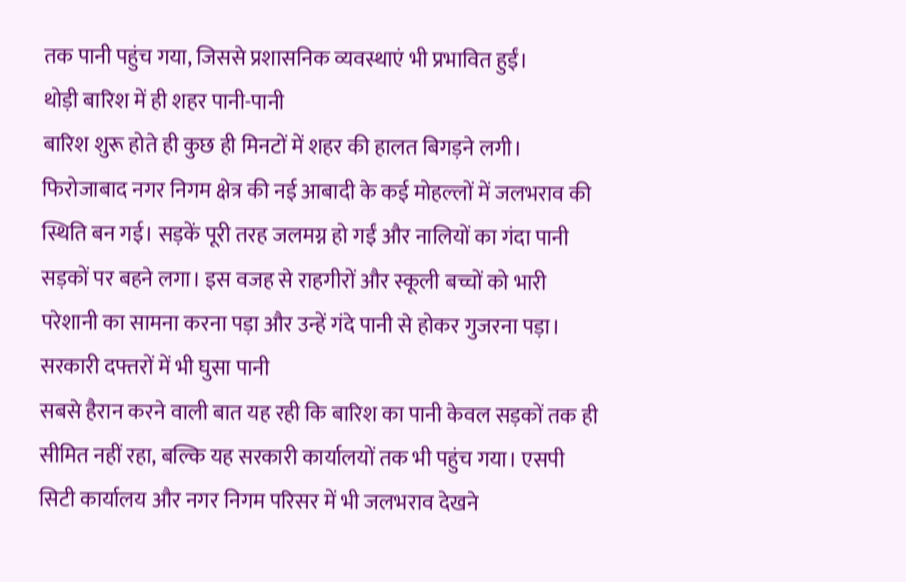तक पानी पहुंच गया, जिससे प्रशासनिक व्यवस्थाएं भी प्रभावित हुईं।
थोड़ी बारिश में ही शहर पानी-पानी
बारिश शुरू होते ही कुछ ही मिनटों में शहर की हालत बिगड़ने लगी। फिरोजाबाद नगर निगम क्षेत्र की नई आबादी के कई मोहल्लों में जलभराव की स्थिति बन गई। सड़कें पूरी तरह जलमग्न हो गईं और नालियों का गंदा पानी सड़कों पर बहने लगा। इस वजह से राहगीरों और स्कूली बच्चों को भारी परेशानी का सामना करना पड़ा और उन्हें गंदे पानी से होकर गुजरना पड़ा।
सरकारी दफ्तरों में भी घुसा पानी
सबसे हैरान करने वाली बात यह रही कि बारिश का पानी केवल सड़कों तक ही सीमित नहीं रहा, बल्कि यह सरकारी कार्यालयों तक भी पहुंच गया। एसपी सिटी कार्यालय और नगर निगम परिसर में भी जलभराव देखने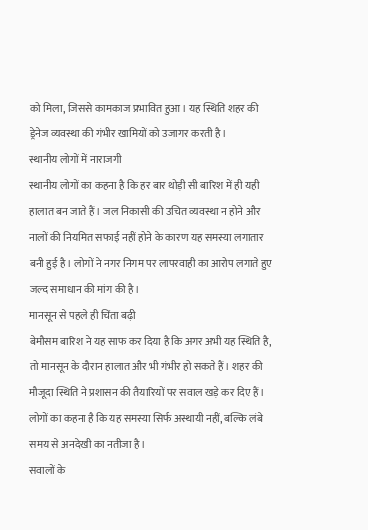को मिला, जिससे कामकाज प्रभावित हुआ। यह स्थिति शहर की ड्रेनेज व्यवस्था की गंभीर खामियों को उजागर करती है।
स्थानीय लोगों में नाराजगी
स्थानीय लोगों का कहना है कि हर बार थोड़ी सी बारिश में ही यही हालात बन जाते हैं। जल निकासी की उचित व्यवस्था न होने और नालों की नियमित सफाई नहीं होने के कारण यह समस्या लगातार बनी हुई है। लोगों ने नगर निगम पर लापरवाही का आरोप लगाते हुए जल्द समाधान की मांग की है।
मानसून से पहले ही चिंता बढ़ी
बेमौसम बारिश ने यह साफ कर दिया है कि अगर अभी यह स्थिति है, तो मानसून के दौरान हालात और भी गंभीर हो सकते हैं। शहर की मौजूदा स्थिति ने प्रशासन की तैयारियों पर सवाल खड़े कर दिए हैं। लोगों का कहना है कि यह समस्या सिर्फ अस्थायी नहीं, बल्कि लंबे समय से अनदेखी का नतीजा है।
सवालों के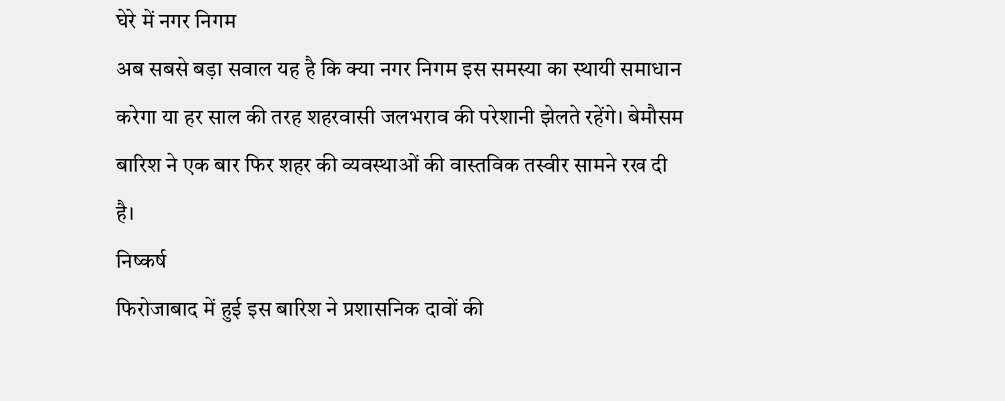घेरे में नगर निगम
अब सबसे बड़ा सवाल यह है कि क्या नगर निगम इस समस्या का स्थायी समाधान करेगा या हर साल की तरह शहरवासी जलभराव की परेशानी झेलते रहेंगे। बेमौसम बारिश ने एक बार फिर शहर की व्यवस्थाओं की वास्तविक तस्वीर सामने रख दी है।
निष्कर्ष
फिरोजाबाद में हुई इस बारिश ने प्रशासनिक दावों की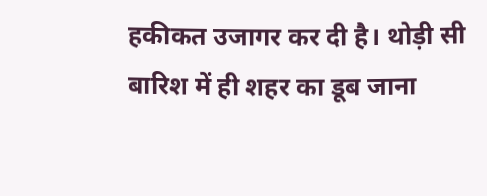हकीकत उजागर कर दी है। थोड़ी सी बारिश में ही शहर का डूब जाना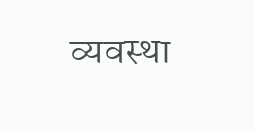व्यवस्था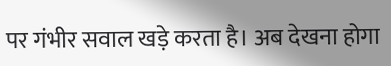पर गंभीर सवाल खड़े करता है। अब देखना होगा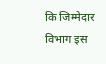कि जिम्मेदार विभाग इस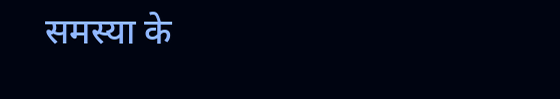समस्या के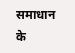समाधान के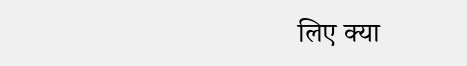लिए क्या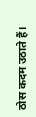ठोस कदम उठाते हैं।